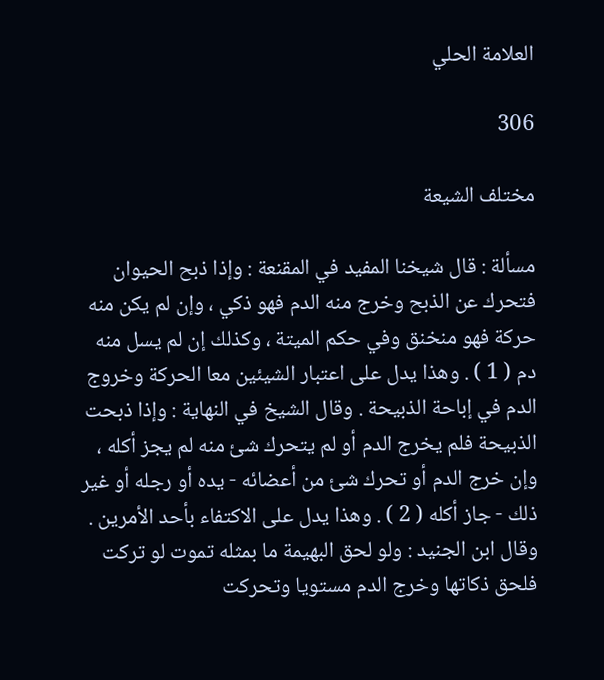العلامة الحلي

306

مختلف الشيعة

مسألة : قال شيخنا المفيد في المقنعة : وإذا ذبح الحيوان فتحرك عن الذبح وخرج منه الدم فهو ذكي ، وإن لم يكن منه حركة فهو منخنق وفي حكم الميتة ، وكذلك إن لم يسل منه دم ( 1 ) . وهذا يدل على اعتبار الشيئين معا الحركة وخروج الدم في إباحة الذبيحة . وقال الشيخ في النهاية : وإذا ذبحت الذبيحة فلم يخرج الدم أو لم يتحرك شئ منه لم يجز أكله ، وإن خرج الدم أو تحرك شئ من أعضائه - يده أو رجله أو غير ذلك - جاز أكله ( 2 ) . وهذا يدل على الاكتفاء بأحد الأمرين . وقال ابن الجنيد : ولو لحق البهيمة ما بمثله تموت لو تركت فلحق ذكاتها وخرج الدم مستويا وتحركت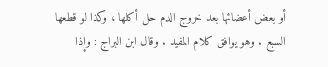أو بعض أعضائها بعد خروج الدم حل أكلها ، وكذا لو قطعها السبع . وهو يوافق كلام المفيد . وقال ابن البراج : وإذا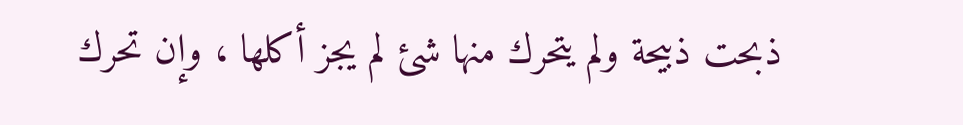ذبحت ذبيحة ولم يتحرك منها شئ لم يجز أكلها ، وإن تحرك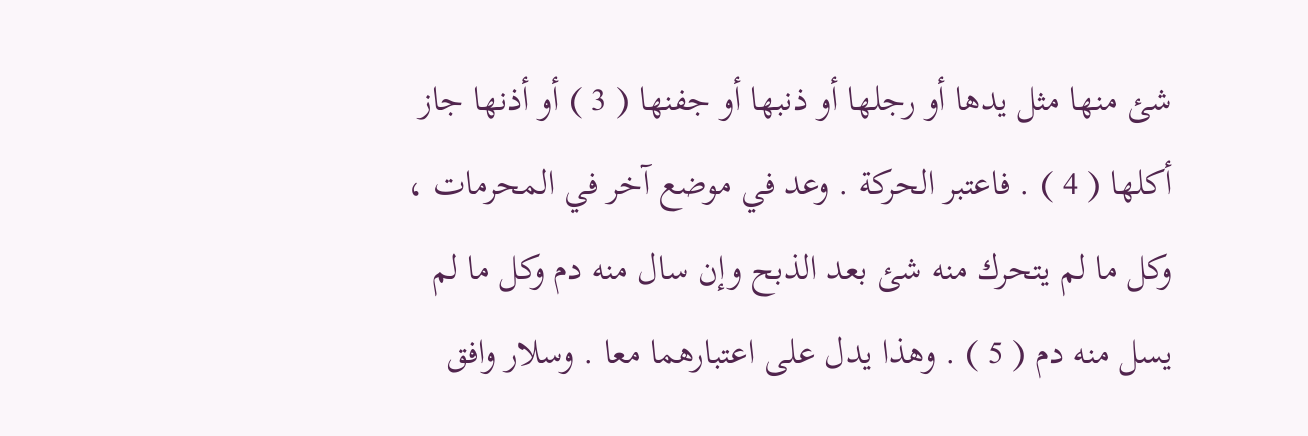شئ منها مثل يدها أو رجلها أو ذنبها أو جفنها ( 3 ) أو أذنها جاز أكلها ( 4 ) . فاعتبر الحركة . وعد في موضع آخر في المحرمات ، وكل ما لم يتحرك منه شئ بعد الذبح وإن سال منه دم وكل ما لم يسل منه دم ( 5 ) . وهذا يدل على اعتبارهما معا . وسلار وافق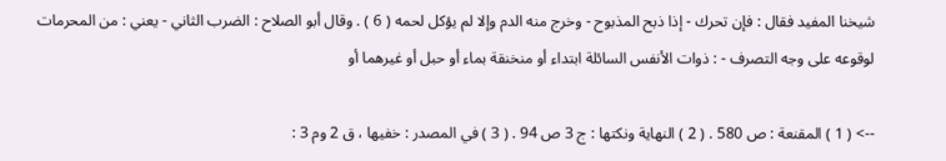شيخنا المفيد فقال : فإن تحرك - إذا ذبح المذبوح - وخرج منه الدم وإلا لم يؤكل لحمه ( 6 ) . وقال أبو الصلاح : الضرب الثاني - يعني : من المحرمات لوقوعه على وجه التصرف - : ذوات الأنفس السائلة ابتداء أو منخنقة بماء أو حبل أو غيرهما أو

--> ( 1 ) المقنعة : ص 580 . ( 2 ) النهاية ونكتها : ج 3 ص 94 . ( 3 ) في المصدر : خفيها ، ق 2 وم 3 :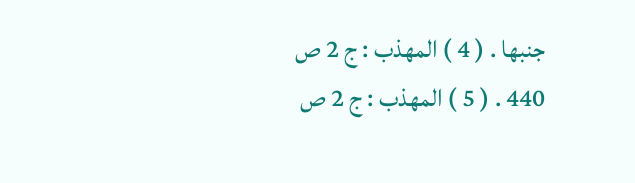جنبها . ( 4 ) المهذب : ج 2 ص 440 . ( 5 ) المهذب : ج 2 ص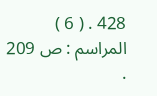428 . ( 6 ) المراسم : ص 209 .